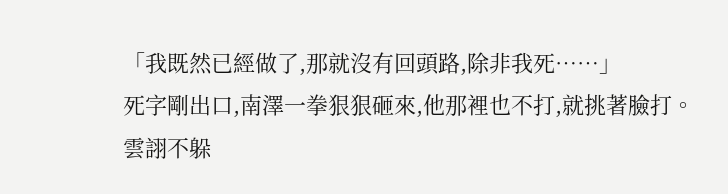「我既然已經做了,那就沒有回頭路,除非我死……」
死字剛出口,南澤一拳狠狠砸來,他那裡也不打,就挑著臉打。
雲詡不躲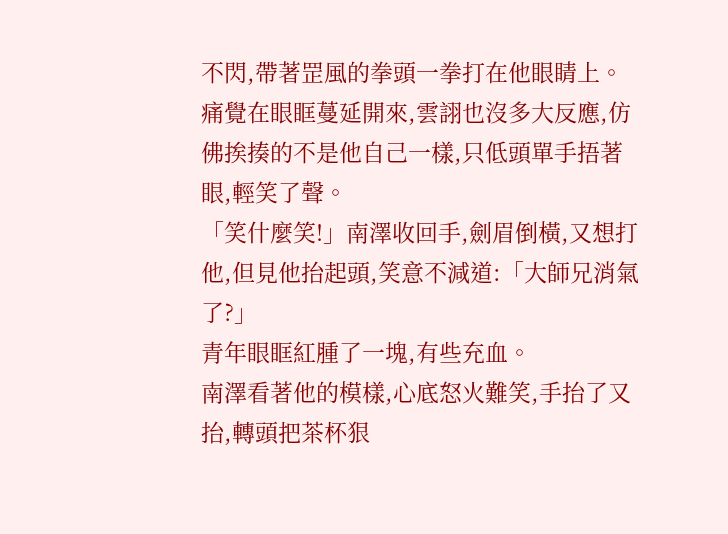不閃,帶著罡風的拳頭一拳打在他眼睛上。
痛覺在眼眶蔓延開來,雲詡也沒多大反應,仿佛挨揍的不是他自己一樣,只低頭單手捂著眼,輕笑了聲。
「笑什麼笑!」南澤收回手,劍眉倒橫,又想打他,但見他抬起頭,笑意不減道:「大師兄消氣了?」
青年眼眶紅腫了一塊,有些充血。
南澤看著他的模樣,心底怒火難笑,手抬了又抬,轉頭把茶杯狠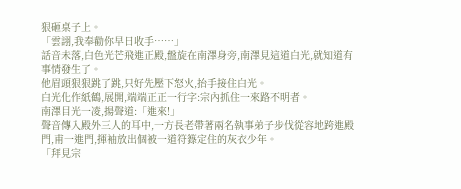狠砸桌子上。
「雲詡,我奉勸你早日收手……」
話音未落,白色光芒飛進正殿,盤旋在南澤身旁,南澤見這道白光,就知道有事情發生了。
他眉頭狠狠跳了跳,只好先壓下怒火,抬手接住白光。
白光化作紙鶴,展開,端端正正一行字:宗內抓住一來路不明者。
南澤目光一凌,揚聲道:「進來!」
聲音傳入殿外三人的耳中,一方長老帶著兩名執事弟子步伐從容地跨進殿門,甫一進門,揮袖放出個被一道符籙定住的灰衣少年。
「拜見宗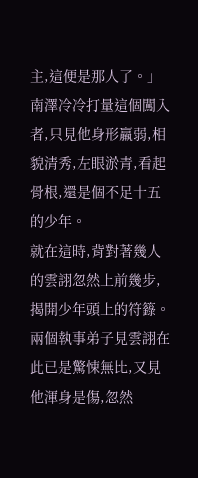主,這便是那人了。」
南澤冷冷打量這個闖入者,只見他身形羸弱,相貌清秀,左眼淤青,看起骨根,還是個不足十五的少年。
就在這時,背對著幾人的雲詡忽然上前幾步,揭開少年頭上的符籙。
兩個執事弟子見雲詡在此已是驚悚無比,又見他渾身是傷,忽然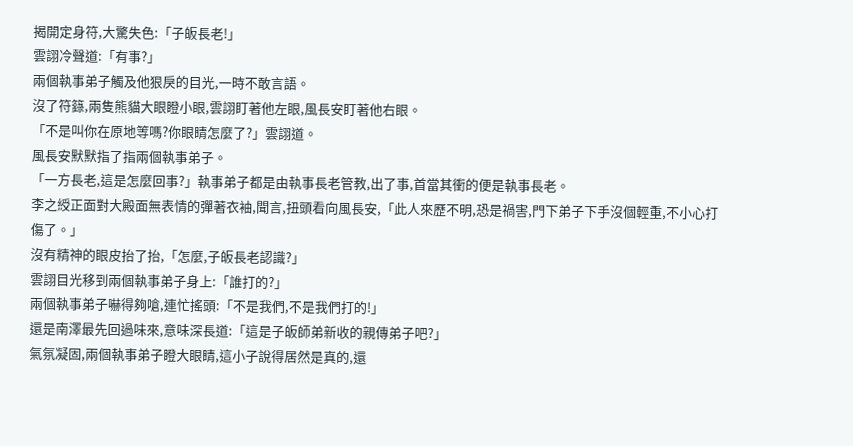揭開定身符,大驚失色:「子皈長老!」
雲詡冷聲道:「有事?」
兩個執事弟子觸及他狠戾的目光,一時不敢言語。
沒了符籙,兩隻熊貓大眼瞪小眼,雲詡盯著他左眼,風長安盯著他右眼。
「不是叫你在原地等嗎?你眼睛怎麼了?」雲詡道。
風長安默默指了指兩個執事弟子。
「一方長老,這是怎麼回事?」執事弟子都是由執事長老管教,出了事,首當其衝的便是執事長老。
李之綬正面對大殿面無表情的彈著衣袖,聞言,扭頭看向風長安,「此人來歷不明,恐是禍害,門下弟子下手沒個輕重,不小心打傷了。」
沒有精神的眼皮抬了抬,「怎麼,子皈長老認識?」
雲詡目光移到兩個執事弟子身上:「誰打的?」
兩個執事弟子嚇得夠嗆,連忙搖頭:「不是我們,不是我們打的!」
還是南澤最先回過味來,意味深長道:「這是子皈師弟新收的親傳弟子吧?」
氣氛凝固,兩個執事弟子瞪大眼睛,這小子說得居然是真的,還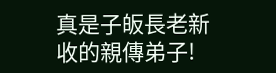真是子皈長老新收的親傳弟子!